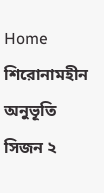Home শিরোনামহীন অনুভূতি সিজন ২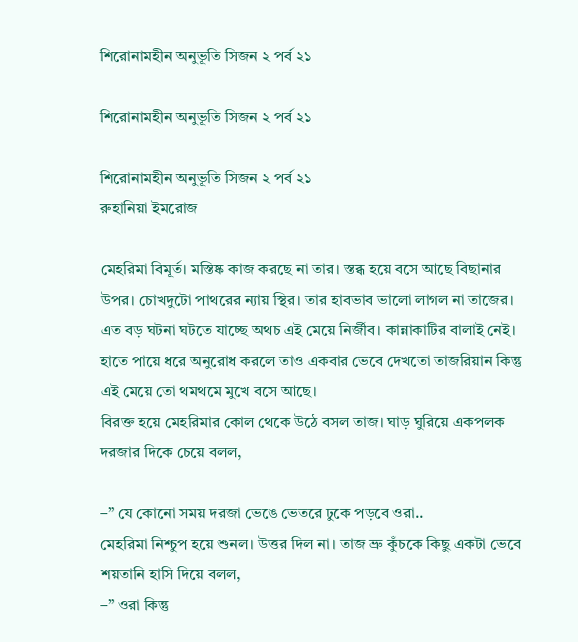শিরোনামহীন অনুভূতি সিজন ২ পর্ব ২১

শিরোনামহীন অনুভূতি সিজন ২ পর্ব ২১

শিরোনামহীন অনুভূতি সিজন ২ পর্ব ২১
রুহানিয়া ইমরোজ

মেহরিমা বিমূর্ত। মস্তিষ্ক কাজ করছে না তার। স্তব্ধ হয়ে বসে আছে বিছানার উপর। চোখদুটো পাথরের ন্যায় স্থির। তার হাবভাব ভালো লাগল না তাজের। এত বড় ঘটনা ঘটতে যাচ্ছে অথচ এই মেয়ে নির্জীব। কান্নাকাটির বালাই নেই। হাতে পায়ে ধরে অনুরোধ করলে তাও একবার ভেবে দেখতো তাজরিয়ান কিন্তু এই মেয়ে তো থমথমে মুখে বসে আছে।
বিরক্ত হয়ে মেহরিমার কোল থেকে উঠে বসল তাজ। ঘাড় ঘুরিয়ে একপলক দরজার দিকে চেয়ে বলল,

–” যে কোনো সময় দরজা ভেঙে ভেতরে ঢুকে পড়বে ওরা..
মেহরিমা নিশ্চুপ হয়ে শুনল। উত্তর দিল না। তাজ ভ্রু কুঁচকে কিছু একটা ভেবে শয়তানি হাসি দিয়ে বলল,
–” ওরা কিন্তু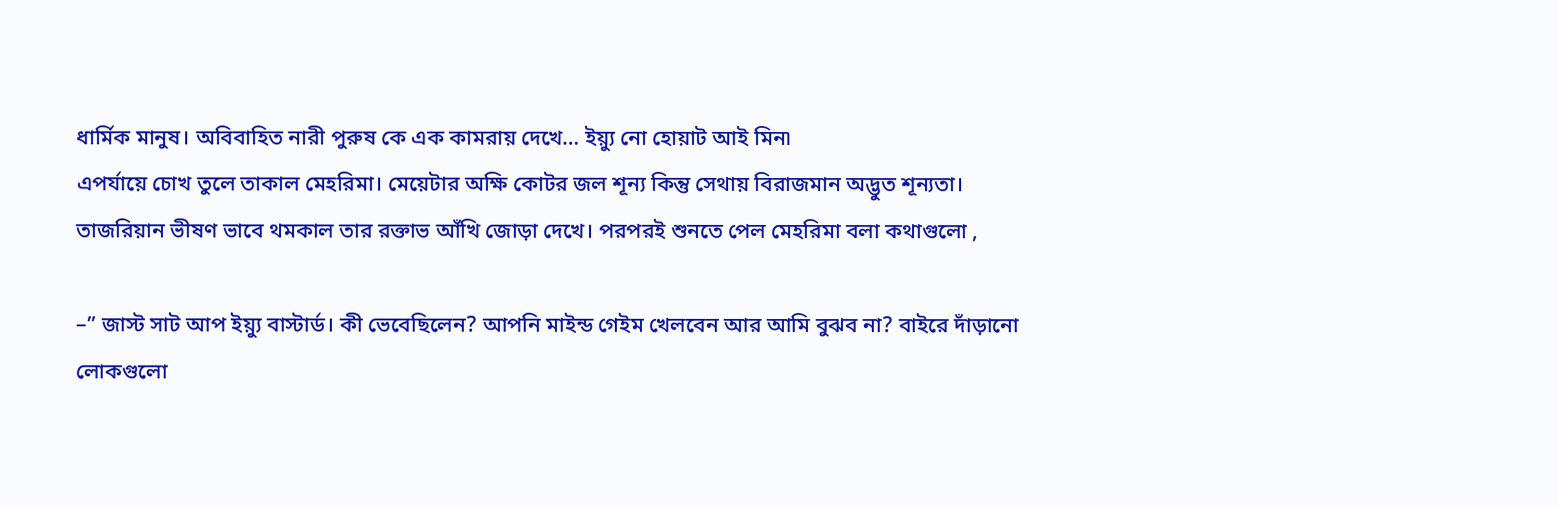ধার্মিক মানুষ। অবিবাহিত নারী পুরুষ কে এক কামরায় দেখে… ইয়্যু নো হোয়াট আই মিন৷
এপর্যায়ে চোখ তুলে তাকাল মেহরিমা। মেয়েটার অক্ষি কোটর জল শূন্য কিন্তু সেথায় বিরাজমান অদ্ভুত শূন্যতা। তাজরিয়ান ভীষণ ভাবে থমকাল তার রক্তাভ আঁখি জোড়া দেখে। পরপরই শুনতে পেল মেহরিমা বলা কথাগুলো ,

–” জাস্ট সাট আপ ইয়্যু বাস্টার্ড। কী ভেবেছিলেন? আপনি মাইন্ড গেইম খেলবেন আর আমি বুঝব না? বাইরে দাঁড়ানো লোকগুলো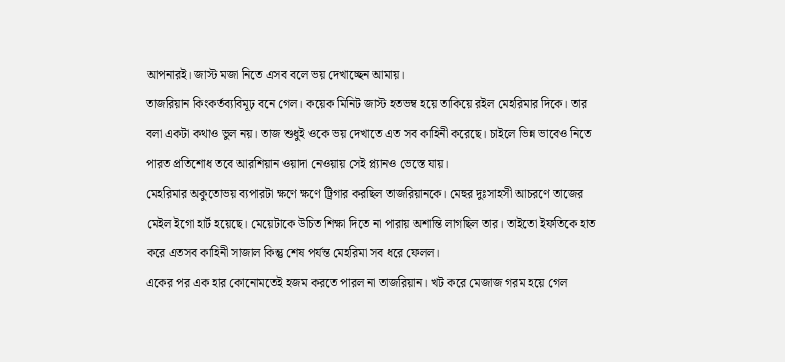আপনারই। জাস্ট মজা নিতে এসব বলে ভয় দেখাচ্ছেন আমায়।
তাজরিয়ান কিংকর্তব্যবিমূঢ় বনে গেল। কয়েক মিনিট জাস্ট হতভম্ব হয়ে তাকিয়ে রইল মেহরিমার দিকে। তার বলা একটা কথাও ভুল নয়। তাজ শুধুই ওকে ভয় দেখাতে এত সব কাহিনী করেছে। চাইলে ভিন্ন ভাবেও নিতে পারত প্রতিশোধ তবে আরশিয়ান ওয়াদা নেওয়ায় সেই প্ল্যানও ভেস্তে যায়।
মেহরিমার অকুতোভয় ব্যপারটা ক্ষণে ক্ষণে ট্রিগার করছিল তাজরিয়ানকে। মেহুর দুঃসাহসী আচরণে তাজের মেইল ইগো হার্ট হয়েছে। মেয়েটাকে উচিত শিক্ষা দিতে না পারায় অশান্তি লাগছিল তার। তাইতো ইফতিকে হাত করে এতসব কাহিনী সাজাল কিন্তু শেষ পর্যন্ত মেহরিমা সব ধরে ফেলল।
একের পর এক হার কোনোমতেই হজম করতে পারল না তাজরিয়ান। খট করে মেজাজ গরম হয়ে গেল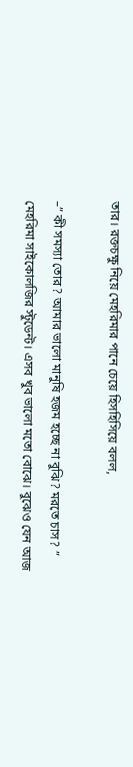তার। রক্তচক্ষু নিয়ে মেহরিমার পানে চেয়ে হিসহিসিয়ে বলল,

–” কী সমস্যা তোর? আমার ভালো মানুষি হজম হচ্ছে না বুঝি? মরতে চাস? ”
মেহরিমা সাইকোলজির স্টুডেন্ট। এসব খুব ভালো মতো বোঝে। বুঝেও যেন আজ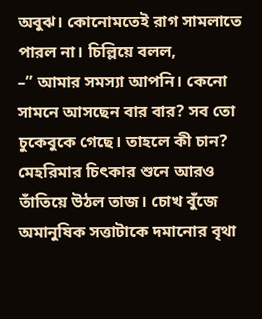অবুঝ। কোনোমতেই রাগ সামলাতে পারল না। চিল্লিয়ে বলল,
–” আমার সমস্যা আপনি। কেনো সামনে আসছেন বার বার? সব তো চুকেবুকে গেছে। তাহলে কী চান?
মেহরিমার চিৎকার শুনে আরও তাঁতিয়ে উঠল তাজ। চোখ বুঁজে অমানুষিক সত্তাটাকে দমানোর বৃথা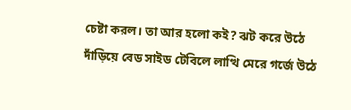চেষ্টা করল। তা আর হলো কই? ঝট করে উঠে দাঁড়িয়ে বেড সাইড টেবিলে লাত্থি মেরে গর্জে উঠে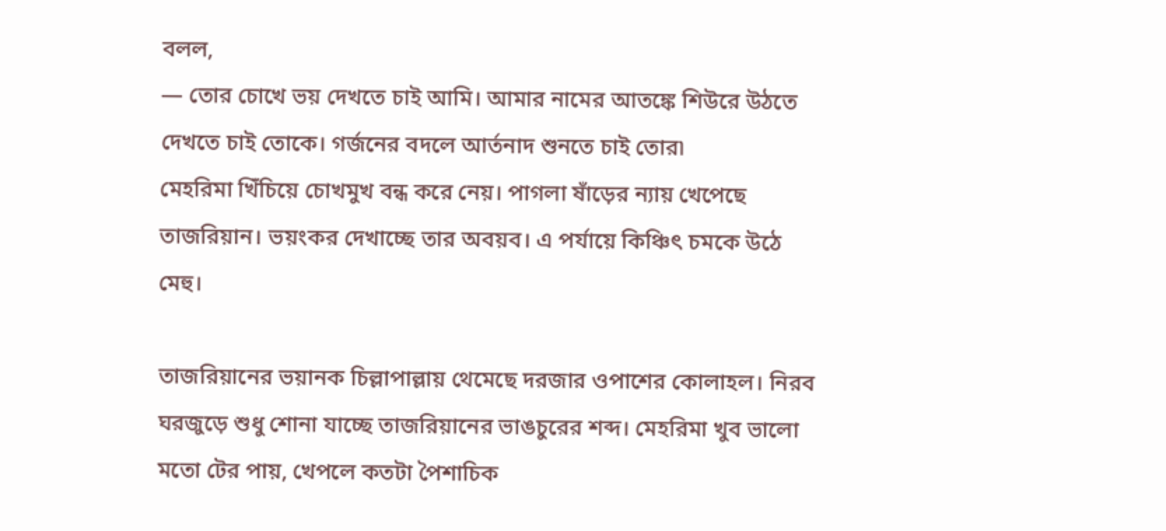বলল,
— তোর চোখে ভয় দেখতে চাই আমি। আমার নামের আতঙ্কে শিউরে উঠতে দেখতে চাই তোকে। গর্জনের বদলে আর্তনাদ শুনতে চাই তোর৷
মেহরিমা খিঁচিয়ে চোখমুখ বন্ধ করে নেয়। পাগলা ষাঁড়ের ন্যায় খেপেছে তাজরিয়ান। ভয়ংকর দেখাচ্ছে তার অবয়ব। এ পর্যায়ে কিঞ্চিৎ চমকে উঠে মেহু।

তাজরিয়ানের ভয়ানক চিল্লাপাল্লায় থেমেছে দরজার ওপাশের কোলাহল। নিরব ঘরজুড়ে শুধু শোনা যাচ্ছে তাজরিয়ানের ভাঙচুরের শব্দ। মেহরিমা খুব ভালো মতো টের পায়, খেপলে কতটা পৈশাচিক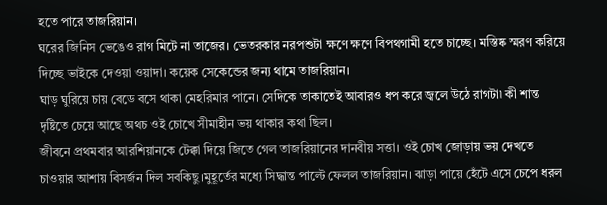হতে পারে তাজরিয়ান।
ঘরের জিনিস ভেঙেও রাগ মিটে না তাজের। ভেতরকার নরপশুটা ক্ষণে ক্ষণে বিপথগামী হতে চাচ্ছে। মস্তিষ্ক স্মরণ করিয়ে দিচ্ছে ভাইকে দেওয়া ওয়াদা। কয়েক সেকেন্ডের জন্য থামে তাজরিয়ান।
ঘাড় ঘুরিয়ে চায় বেডে বসে থাকা মেহরিমার পানে। সেদিকে তাকাতেই আবারও ধপ করে জ্বলে উঠে রাগটা৷ কী শান্ত দৃষ্টিতে চেয়ে আছে অথচ ওই চোখে সীমাহীন ভয় থাকার কথা ছিল।
জীবনে প্রথমবার আরশিয়ানকে টেক্কা দিয়ে জিতে গেল তাজরিয়ানের দানবীয় সত্তা। ওই চোখ জোড়ায় ভয় দেখতে চাওয়ার আশায় বিসর্জন দিল সবকিছু।মুহূর্তের মধ্যে সিদ্ধান্ত পাল্টে ফেলল তাজরিয়ান। ঝাড়া পায়ে হেঁটে এসে চেপে ধরল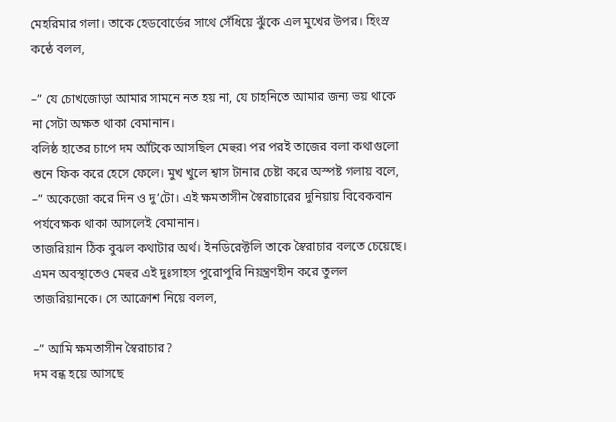মেহরিমার গলা। তাকে হেডবোর্ডের সাথে সেঁধিয়ে ঝুঁকে এল মুখের উপর। হিংস্র কন্ঠে বলল,

–” যে চোখজোড়া আমার সামনে নত হয় না, যে চাহনিতে আমার জন্য ভয় থাকে না সেটা অক্ষত থাকা বেমানান।
বলিষ্ঠ হাতের চাপে দম আঁটকে আসছিল মেহুর৷ পর পরই তাজের বলা কথাগুলো শুনে ফিক করে হেসে ফেলে। মুখ খুলে শ্বাস টানার চেষ্টা করে অস্পষ্ট গলায় বলে,
–” অকেজো করে দিন ও দু’টো। এই ক্ষমতাসীন স্বৈরাচারের দুনিয়ায় বিবেকবান পর্যবেক্ষক থাকা আসলেই বেমানান।
তাজরিয়ান ঠিক বুঝল কথাটার অর্থ। ইনডিরেক্টলি তাকে স্বৈরাচার বলতে চেয়েছে। এমন অবস্থাতেও মেহুর এই দুঃসাহস পুরোপুরি নিয়ন্ত্রণহীন করে তুলল তাজরিয়ানকে। সে আক্রোশ নিয়ে বলল,

–” আমি ক্ষমতাসীন স্বৈরাচার?
দম বন্ধ হয়ে আসছে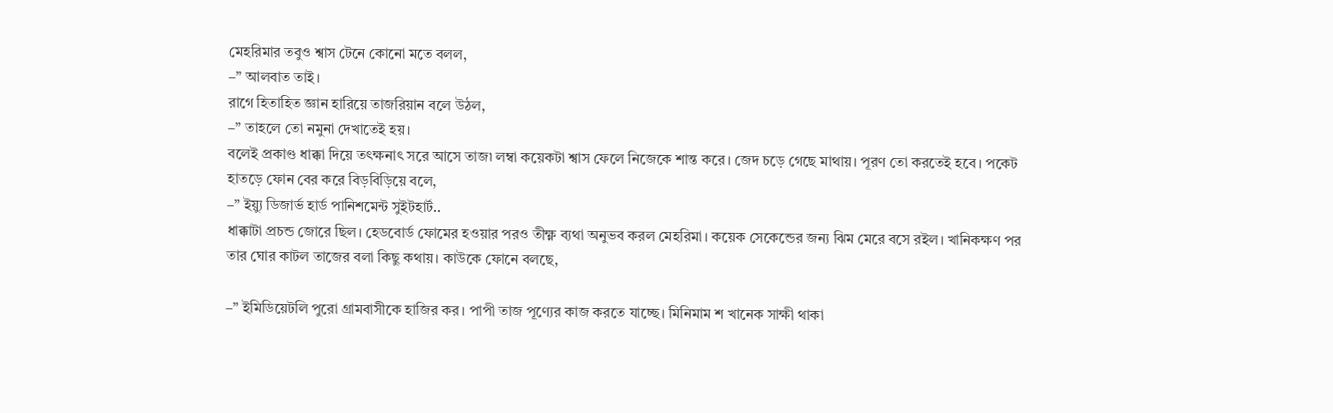মেহরিমার তবুও শ্বাস টেনে কোনো মতে বলল,
–” আলবাত তাই।
রাগে হিতাহিত জ্ঞান হারিয়ে তাজরিয়ান বলে উঠল,
–” তাহলে তো নমুনা দেখাতেই হয়।
বলেই প্রকাণ্ড ধাক্কা দিয়ে তৎক্ষনাৎ সরে আসে তাজ৷ লম্বা কয়েকটা শ্বাস ফেলে নিজেকে শান্ত করে। জেদ চড়ে গেছে মাথায়। পূরণ তো করতেই হবে। পকেট হাতড়ে ফোন বের করে বিড়বিড়িয়ে বলে,
–” ইয়্যু ডিজার্ভ হার্ড পানিশমেন্ট সুইটহার্ট..
ধাক্কাটা প্রচন্ড জোরে ছিল। হেডবোর্ড ফোমের হওয়ার পরও তীক্ষ্ণ ব্যথা অনুভব করল মেহরিমা। কয়েক সেকেন্ডের জন্য ঝিম মেরে বসে রইল। খানিকক্ষণ পর তার ঘোর কাটল তাজের বলা কিছু কথায়। কাউকে ফোনে বলছে,

–” ইমিডিয়েটলি পুরো গ্রামবাসীকে হাজির কর। পাপী তাজ পূণ্যের কাজ করতে যাচ্ছে। মিনিমাম শ খানেক সাক্ষী থাকা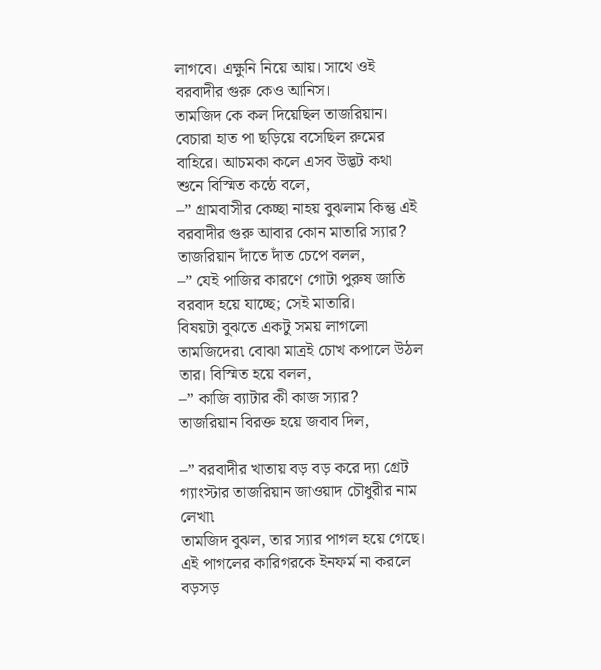লাগবে। এক্ষুনি নিয়ে আয়। সাথে ওই বরবাদীর গুরু কেও আনিস।
তামজিদ কে কল দিয়েছিল তাজরিয়ান। বেচারা হাত পা ছড়িয়ে বসেছিল রুমের বাহিরে। আচমকা কলে এসব উদ্ভট কথা শুনে বিস্মিত কন্ঠে বলে,
–” গ্রামবাসীর কেচ্ছা নাহয় বুঝলাম কিন্তু এই বরবাদীর গুরু আবার কোন মাতারি স্যার?
তাজরিয়ান দাঁতে দাঁত চেপে বলল,
–” যেই পাজির কারণে গোটা পুরুষ জাতি বরবাদ হয়ে যাচ্ছে; সেই মাতারি।
বিষয়টা বুঝতে একটু সময় লাগলো তামজিদের৷ বোঝা মাত্রই চোখ কপালে উঠল তার। বিস্মিত হয়ে বলল,
–” কাজি ব্যাটার কী কাজ স্যার?
তাজরিয়ান বিরক্ত হয়ে জবাব দিল,

–” বরবাদীর খাতায় বড় বড় করে দ্যা গ্রেট গ্যাংস্টার তাজরিয়ান জাওয়াদ চৌধুরীর নাম লেখা৷
তামজিদ বুঝল, তার স্যার পাগল হয়ে গেছে। এই পাগলের কারিগরকে ইনফর্ম না করলে বড়সড়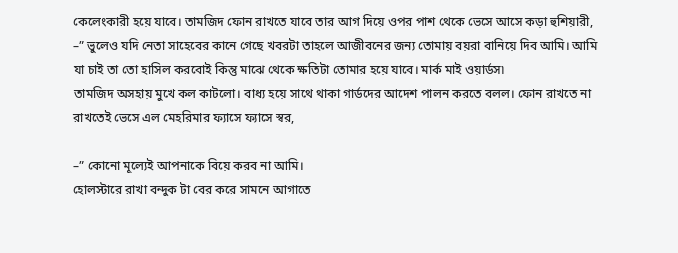কেলেংকারী হয়ে যাবে। তামজিদ ফোন রাখতে যাবে তার আগ দিয়ে ওপর পাশ থেকে ভেসে আসে কড়া হুশিয়ারী,
–” ভুলেও যদি নেতা সাহেবের কানে গেছে খবরটা তাহলে আজীবনের জন্য তোমায় বয়রা বানিয়ে দিব আমি। আমি যা চাই তা তো হাসিল করবোই কিন্তু মাঝে থেকে ক্ষতিটা তোমার হয়ে যাবে। মার্ক মাই ওয়ার্ডস৷
তামজিদ অসহায় মুখে কল কাটলো। বাধ্য হয়ে সাথে থাকা গার্ডদের আদেশ পালন করতে বলল। ফোন রাখতে না রাখতেই ভেসে এল মেহরিমার ফ্যাসে ফ্যাসে স্বর,

–” কোনো মূল্যেই আপনাকে বিয়ে করব না আমি।
হোলস্টারে রাখা বন্দুক টা বের করে সামনে আগাতে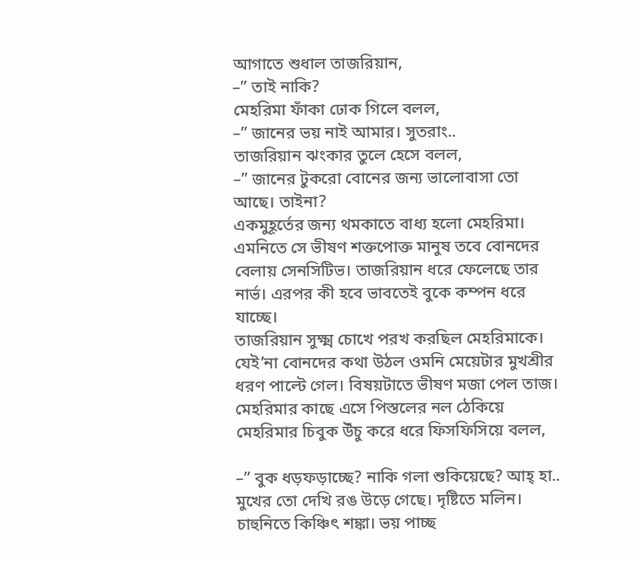আগাতে শুধাল তাজরিয়ান,
–” তাই নাকি?
মেহরিমা ফাঁকা ঢোক গিলে বলল,
–” জানের ভয় নাই আমার। সুতরাং..
তাজরিয়ান ঝংকার তুলে হেসে বলল,
–” জানের টুকরো বোনের জন্য ভালোবাসা তো আছে। তাইনা?
একমুহূর্তের জন্য থমকাতে বাধ্য হলো মেহরিমা। এমনিতে সে ভীষণ শক্তপোক্ত মানুষ তবে বোনদের বেলায় সেনসিটিভ। তাজরিয়ান ধরে ফেলেছে তার নার্ভ। এরপর কী হবে ভাবতেই বুকে কম্পন ধরে যাচ্ছে।
তাজরিয়ান সুক্ষ্ম চোখে পরখ করছিল মেহরিমাকে। যেই’না বোনদের কথা উঠল ওমনি মেয়েটার মুখশ্রীর ধরণ পাল্টে গেল। বিষয়টাতে ভীষণ মজা পেল তাজ। মেহরিমার কাছে এসে পিস্তলের নল ঠেকিয়ে মেহরিমার চিবুক উঁচু করে ধরে ফিসফিসিয়ে বলল,

–” বুক ধড়ফড়াচ্ছে? নাকি গলা শুকিয়েছে? আহ্ হা.. মুখের তো দেখি রঙ উড়ে গেছে। দৃষ্টিতে মলিন। চাহুনিতে কিঞ্চিৎ শঙ্কা। ভয় পাচ্ছ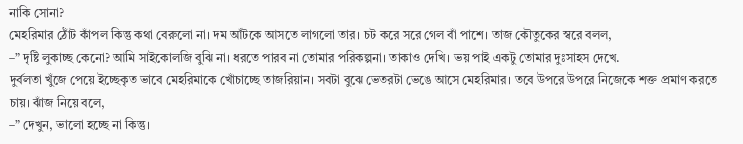নাকি সোনা?
মেহরিমার ঠোঁট কাঁপল কিন্তু কথা বেরুলো না। দম আঁটকে আসতে লাগলো তার। চট করে সরে গেল বাঁ পাশে। তাজ কৌতুকের স্বরে বলল,
–” দৃষ্টি লুকাচ্ছ কেনো? আমি সাইকোলজি বুঝি না। ধরতে পারব না তোমার পরিকল্পনা। তাকাও দেখি। ভয় পাই একটু তোমার দুঃসাহস দেখে.
দুর্বলতা খুঁজে পেয়ে ইচ্ছেকৃত ভাবে মেহরিমাকে খোঁচাচ্ছে তাজরিয়ান। সবটা বুঝে ভেতরটা ভেঙে আসে মেহরিমার। তবে উপরে উপরে নিজেকে শক্ত প্রমাণ করতে চায়। ঝাঁজ নিয়ে বলে,
–” দেখুন, ভালো হচ্ছে না কিন্তু।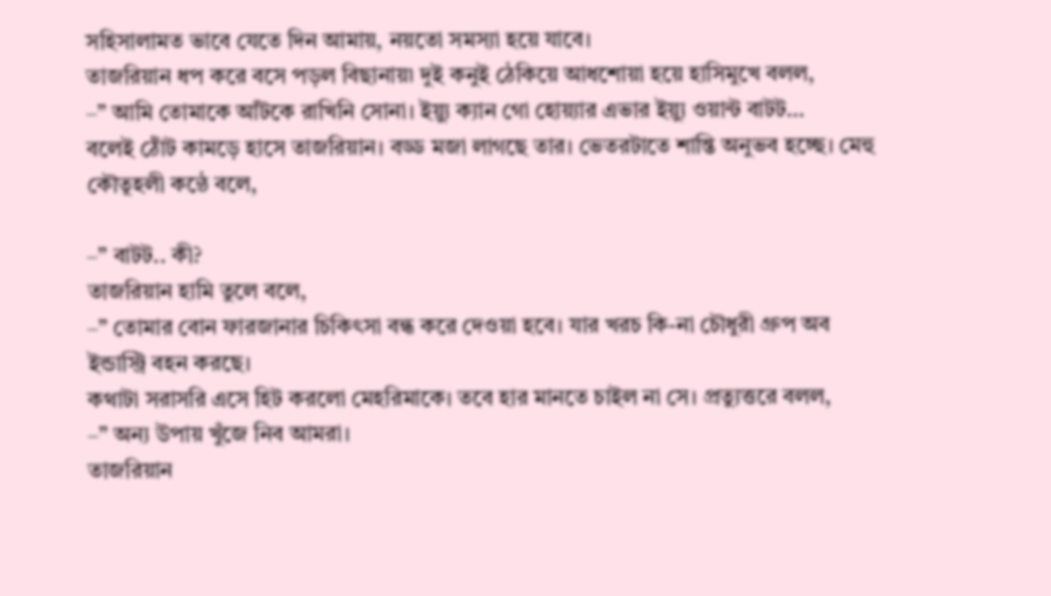সহিসালামত ভাবে যেতে দিন আমায়, নয়তো সমস্যা হয়ে যাবে।
তাজরিয়ান ধপ করে বসে পড়ল বিছানায়৷ দুই কনুই ঠেকিয়ে আধশোয়া হয়ে হাসিমুখে বলল,
–” আমি তোমাকে আঁটকে রাখিনি সোনা। ইয়্যু ক্যান গো হোয়্যার এভার ইয়্যু ওয়ান্ট বাটট…
বলেই ঠোঁট কামড়ে হাসে তাজরিয়ান। বড্ড মজা লাগছে তার। ভেতরটাতে শান্তি অনুভব হচ্ছে। মেহু কৌতূহলী কন্ঠে বলে,

–” বাটট.. কী?
তাজরিয়ান হামি তুলে বলে,
–” তোমার বোন ফারজানার চিকিৎসা বন্ধ করে দেওয়া হবে। যার খরচ কি-না চৌধুরী গ্রুপ অব ইন্ডাস্ট্রি বহন করছে।
কথাটা সরাসরি এসে হিট করলো মেহরিমাকে। তবে হার মানতে চাইল না সে। প্রত্যুত্তরে বলল,
–” অন্য উপায় খুঁজে নিব আমরা।
তাজরিয়ান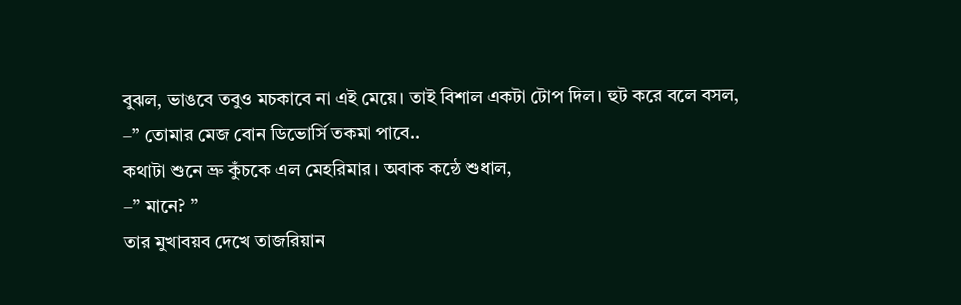বুঝল, ভাঙবে তবুও মচকাবে না এই মেয়ে। তাই বিশাল একটা টোপ দিল। হুট করে বলে বসল,
–” তোমার মেজ বোন ডিভোর্সি তকমা পাবে..
কথাটা শুনে ভ্রু কুঁচকে এল মেহরিমার। অবাক কন্ঠে শুধাল,
–” মানে? ”
তার মুখাবয়ব দেখে তাজরিয়ান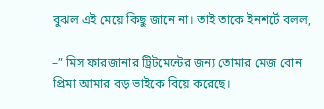বুঝল এই মেয়ে কিছু জানে না। তাই তাকে ইনশর্টে বলল,

–” মিস ফারজানার ট্রিটমেন্টের জন্য তোমার মেজ বোন প্রিমা আমার বড় ভাইকে বিয়ে করেছে।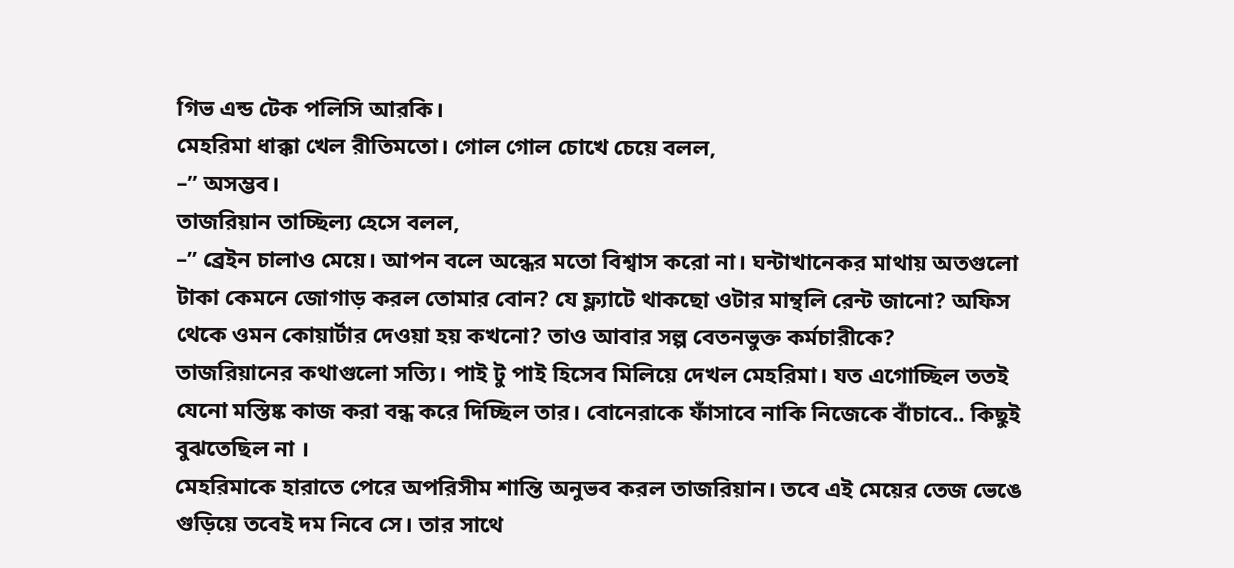গিভ এন্ড টেক পলিসি আরকি।
মেহরিমা ধাক্কা খেল রীতিমতো। গোল গোল চোখে চেয়ে বলল,
–” অসম্ভব।
তাজরিয়ান তাচ্ছিল্য হেসে বলল,
–” ব্রেইন চালাও মেয়ে। আপন বলে অন্ধের মতো বিশ্বাস করো না। ঘন্টাখানেকর মাথায় অতগুলো টাকা কেমনে জোগাড় করল তোমার বোন? যে ফ্ল্যাটে থাকছো ওটার মান্থলি রেন্ট জানো? অফিস থেকে ওমন কোয়ার্টার দেওয়া হয় কখনো? তাও আবার সল্প বেতনভুক্ত কর্মচারীকে?
তাজরিয়ানের কথাগুলো সত্যি। পাই টু পাই হিসেব মিলিয়ে দেখল মেহরিমা। যত এগোচ্ছিল ততই যেনো মস্তিষ্ক কাজ করা বন্ধ করে দিচ্ছিল তার। বোনেরাকে ফাঁসাবে নাকি নিজেকে বাঁচাবে.. কিছুই বুঝতেছিল না ।
মেহরিমাকে হারাতে পেরে অপরিসীম শান্তি অনুভব করল তাজরিয়ান। তবে এই মেয়ের তেজ ভেঙে গুড়িয়ে তবেই দম নিবে সে। তার সাথে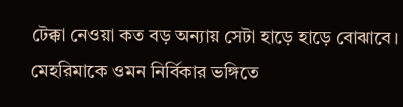টেক্কা নেওয়া কত বড় অন্যায় সেটা হাড়ে হাড়ে বোঝাবে।
মেহরিমাকে ওমন নির্বিকার ভঙ্গিতে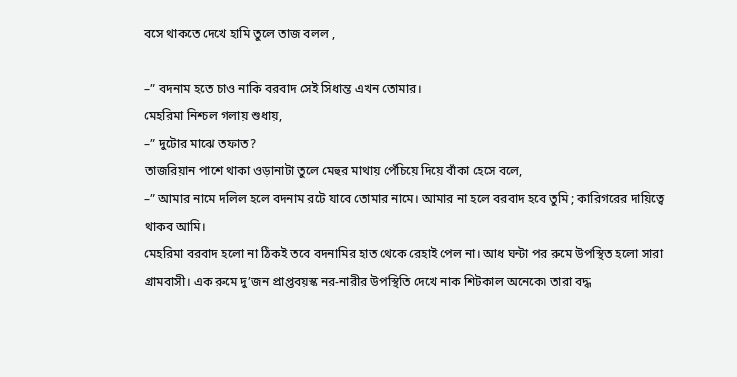বসে থাকতে দেখে হামি তুলে তাজ বলল ,

–” বদনাম হতে চাও নাকি বরবাদ সেই সিধান্ত এখন তোমার।
মেহরিমা নিশ্চল গলায় শুধায়,
–” দুটোর মাঝে তফাত?
তাজরিয়ান পাশে থাকা ওড়ানাটা তুলে মেহুর মাথায় পেঁচিয়ে দিয়ে বাঁকা হেসে বলে,
–” আমার নামে দলিল হলে বদনাম রটে যাবে তোমার নামে। আমার না হলে বরবাদ হবে তুমি ; কারিগরের দায়িত্বে থাকব আমি।
মেহরিমা বরবাদ হলো না ঠিকই তবে বদনামির হাত থেকে রেহাই পেল না। আধ ঘন্টা পর রুমে উপস্থিত হলো সারা গ্রামবাসী। এক রুমে দু’জন প্রাপ্তবয়স্ক নর-নারীর উপস্থিতি দেখে নাক শিটকাল অনেকে৷ তারা বদ্ধ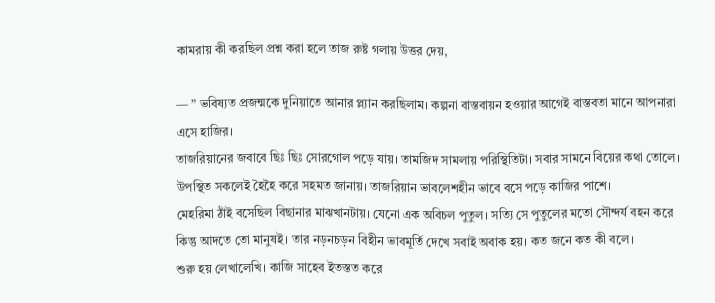কামরায় কী করছিল প্রশ্ন করা হলে তাজ রুষ্ট গলায় উত্তর দেয়,

— ” ভবিষ্যত প্রজন্মকে দুনিয়াতে আনার প্ল্যান করছিলাম। কল্পনা বাস্তবায়ন হওয়ার আগেই বাস্তবতা মানে আপনারা এসে হাজির।
তাজরিয়ানের জবাবে ছিঃ ছিঃ সোরগোল পড়ে যায়। তামজিদ সামলায় পরিস্থিতিটা। সবার সামনে বিয়ের কথা তোলে। উপস্থিত সকলেই হৈহৈ করে সহমত জানায়। তাজরিয়ান ভাবলেশহীন ভাবে বসে পড়ে কাজির পাশে।
মেহরিমা ঠাঁই বসেছিল বিছানার মাঝখানটায়। যেনো এক অবিচল পুতুল। সত্যি সে পুতুলের মতো সৌন্দর্য বহন করে কিন্তু আদতে তো মানুষই। তার নড়নচড়ন বিহীন ভাবমূর্তি দেখে সবাই অবাক হয়। কত জনে কত কী বলে।
শুরু হয় লেখালেখি। কাজি সাহেব ইতস্তত করে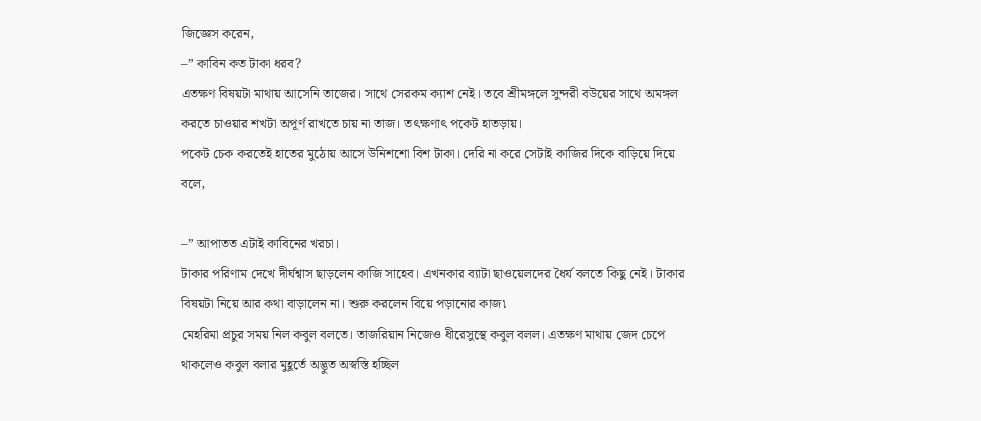জিজ্ঞেস করেন,
–” কাবিন কত টাকা ধরব?
এতক্ষণ বিষয়টা মাথায় আসেনি তাজের। সাথে সেরকম ক্যাশ নেই। তবে শ্রীমঙ্গলে সুন্দরী বউয়ের সাথে অমঙ্গল করতে চাওয়ার শখটা অপূর্ণ রাখতে চায় না তাজ। তৎক্ষণাৎ পকেট হাতড়ায়।
পকেট চেক করতেই হাতের মুঠোয় আসে উনিশশো বিশ টাকা। দেরি না করে সেটাই কাজির দিকে বাড়িয়ে দিয়ে বলে,

–” আপাতত এটাই কাবিনের খরচা।
টাকার পরিণাম দেখে দীর্ঘশ্বাস ছাড়লেন কাজি সাহেব। এখনকার ব্যাটা ছাওয়েলদের ধৈর্য বলতে কিছু নেই। টাকার বিষয়টা নিয়ে আর কথা বাড়ালেন না। শুরু করলেন বিয়ে পড়ানোর কাজ৷
মেহরিমা প্রচুর সময় নিল কবুল বলতে। তাজরিয়ান নিজেও ধীরেসুস্থে কবুল বলল। এতক্ষণ মাথায় জেদ চেপে থাকলেও কবুল বলার মুহূর্তে অদ্ভুত অস্বস্তি হচ্ছিল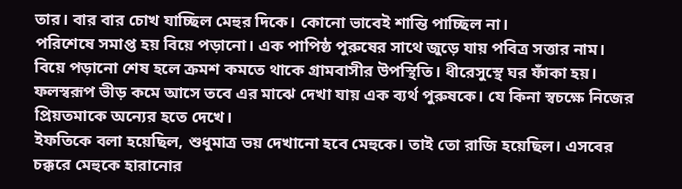তার। বার বার চোখ যাচ্ছিল মেহুর দিকে। কোনো ভাবেই শান্তি পাচ্ছিল না।
পরিশেষে সমাপ্ত হয় বিয়ে পড়ানো। এক পাপিষ্ঠ পুরুষের সাথে জুড়ে যায় পবিত্র সত্তার নাম। বিয়ে পড়ানো শেষ হলে ক্রমশ কমতে থাকে গ্রামবাসীর উপস্থিতি। ধীরেসুস্থে ঘর ফাঁকা হয়। ফলস্বরূপ ভীড় কমে আসে তবে এর মাঝে দেখা যায় এক ব্যর্থ পুরুষকে। যে কিনা স্বচক্ষে নিজের প্রিয়তমাকে অন্যের হতে দেখে।
ইফতিকে বলা হয়েছিল, শুধুমাত্র ভয় দেখানো হবে মেহুকে। তাই তো রাজি হয়েছিল। এসবের চক্করে মেহুকে হারানোর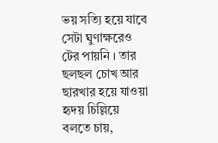ভয় সত্যি হয়ে যাবে সেটা ঘুণাক্ষরেও টের পায়নি । তার ছলছল চোখ আর ছারখার হয়ে যাওয়া হৃদয় চিল্লিয়ে বলতে চায়,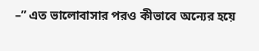–” এত ভালোবাসার পরও কীভাবে অন্যের হয়ে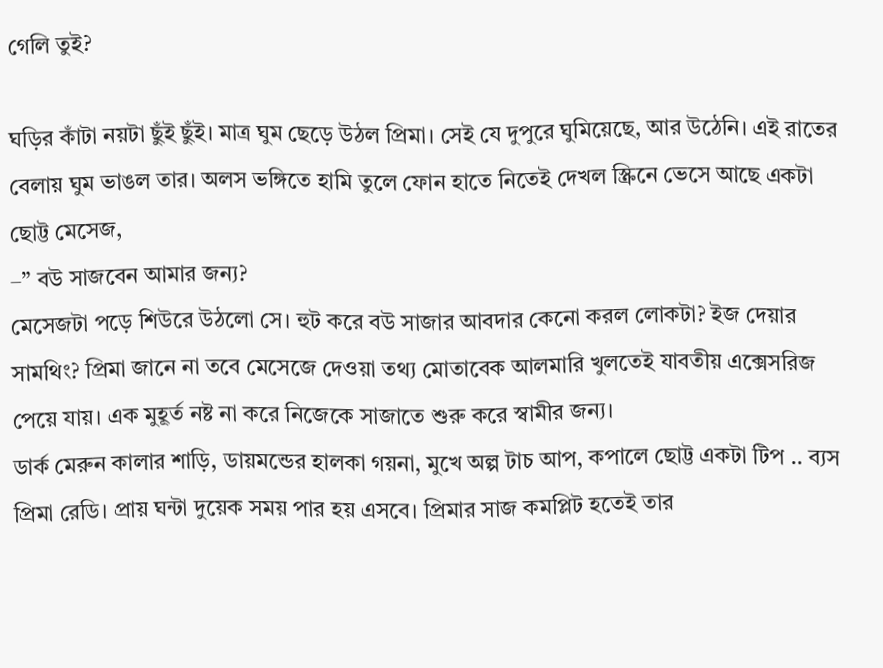গেলি তুই?

ঘড়ির কাঁটা নয়টা ছুঁই ছুঁই। মাত্র ঘুম ছেড়ে উঠল প্রিমা। সেই যে দুপুরে ঘুমিয়েছে, আর উঠেনি। এই রাতের বেলায় ঘুম ভাঙল তার। অলস ভঙ্গিতে হামি তুলে ফোন হাতে নিতেই দেখল স্ক্রিনে ভেসে আছে একটা ছোট্ট মেসেজ,
–” বউ সাজবেন আমার জন্য?
মেসেজটা পড়ে শিউরে উঠলো সে। হুট করে বউ সাজার আবদার কেনো করল লোকটা? ইজ দেয়ার সামথিং? প্রিমা জানে না তবে মেসেজে দেওয়া তথ্য মোতাবেক আলমারি খুলতেই যাবতীয় এক্সেসরিজ পেয়ে যায়। এক মুহূর্ত নষ্ট না করে নিজেকে সাজাতে শুরু করে স্বামীর জন্য।
ডার্ক মেরুন কালার শাড়ি, ডায়মন্ডের হালকা গয়না, মুখে অল্প টাচ আপ, কপালে ছোট্ট একটা টিপ .. ব্যস প্রিমা রেডি। প্রায় ঘন্টা দুয়েক সময় পার হয় এসবে। প্রিমার সাজ কমপ্লিট হতেই তার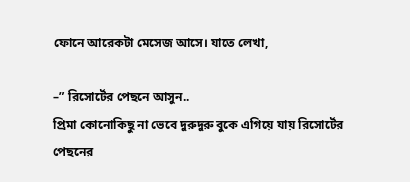ফোনে আরেকটা মেসেজ আসে। যাতে লেখা,

–” রিসোর্টের পেছনে আসুন..
প্রিমা কোনোকিছু না ভেবে দুরুদুরু বুকে এগিয়ে যায় রিসোর্টের পেছনের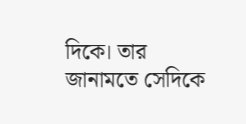দিকে। তার জানামতে সেদিকে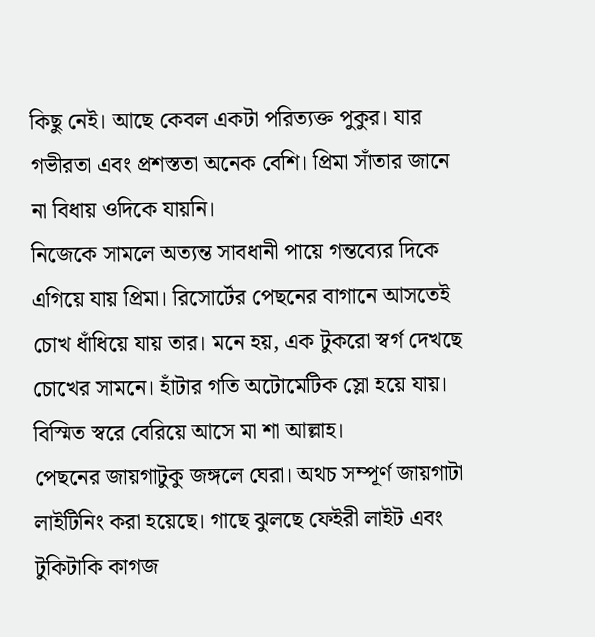কিছু নেই। আছে কেবল একটা পরিত্যক্ত পুকুর। যার গভীরতা এবং প্রশস্ততা অনেক বেশি। প্রিমা সাঁতার জানে না বিধায় ওদিকে যায়নি।
নিজেকে সামলে অত্যন্ত সাবধানী পায়ে গন্তব্যের দিকে এগিয়ে যায় প্রিমা। রিসোর্টের পেছনের বাগানে আসতেই চোখ ধাঁধিয়ে যায় তার। মনে হয়, এক টুকরো স্বর্গ দেখছে চোখের সামনে। হাঁটার গতি অটোমেটিক স্লো হয়ে যায়। বিস্মিত স্বরে বেরিয়ে আসে মা শা আল্লাহ।
পেছনের জায়গাটুকু জঙ্গলে ঘেরা। অথচ সম্পূর্ণ জায়গাটা লাইটিনিং করা হয়েছে। গাছে ঝুলছে ফেইরী লাইট এবং টুকিটাকি কাগজ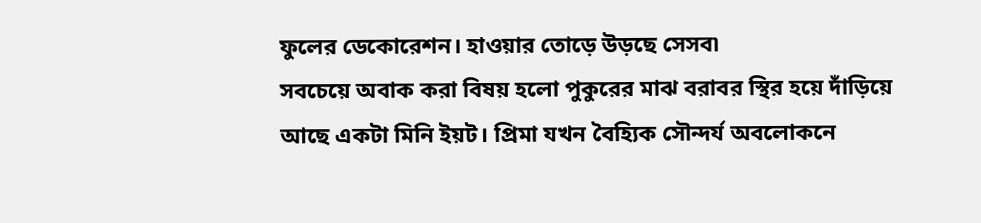ফুলের ডেকোরেশন। হাওয়ার তোড়ে উড়ছে সেসব৷
সবচেয়ে অবাক করা বিষয় হলো পুকুরের মাঝ বরাবর স্থির হয়ে দাঁড়িয়ে আছে একটা মিনি ইয়ট। প্রিমা যখন বৈহ্যিক সৌন্দর্য অবলোকনে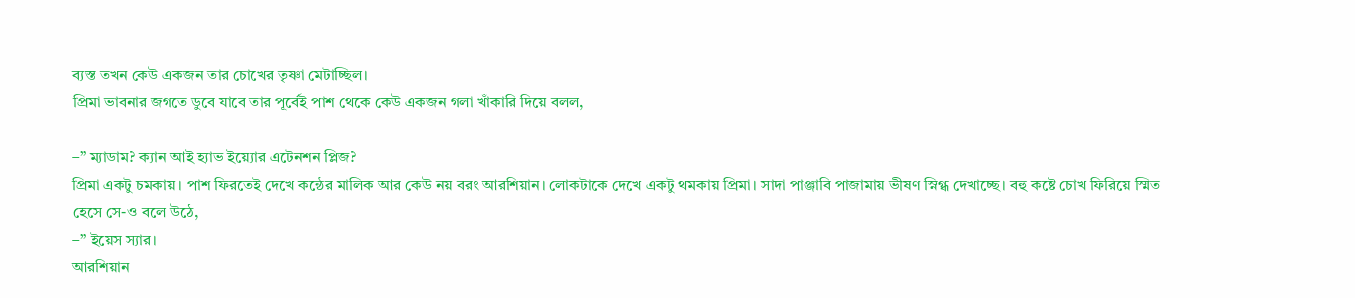ব্যস্ত তখন কেউ একজন তার চোখের তৃষ্ণা মেটাচ্ছিল।
প্রিমা ভাবনার জগতে ডুবে যাবে তার পূর্বেই পাশ থেকে কেউ একজন গলা খাঁকারি দিয়ে বলল,

–” ম্যাডাম? ক্যান আই হ্যাভ ইয়্যোর এটেনশন প্লিজ?
প্রিমা একটু চমকায়। পাশ ফিরতেই দেখে কন্ঠের মালিক আর কেউ নয় বরং আরশিয়ান। লোকটাকে দেখে একটু থমকায় প্রিমা। সাদা পাঞ্জাবি পাজামায় ভীষণ স্নিগ্ধ দেখাচ্ছে। বহু কষ্টে চোখ ফিরিয়ে স্মিত হেসে সে-ও বলে উঠে,
–” ইয়েস স্যার।
আরশিয়ান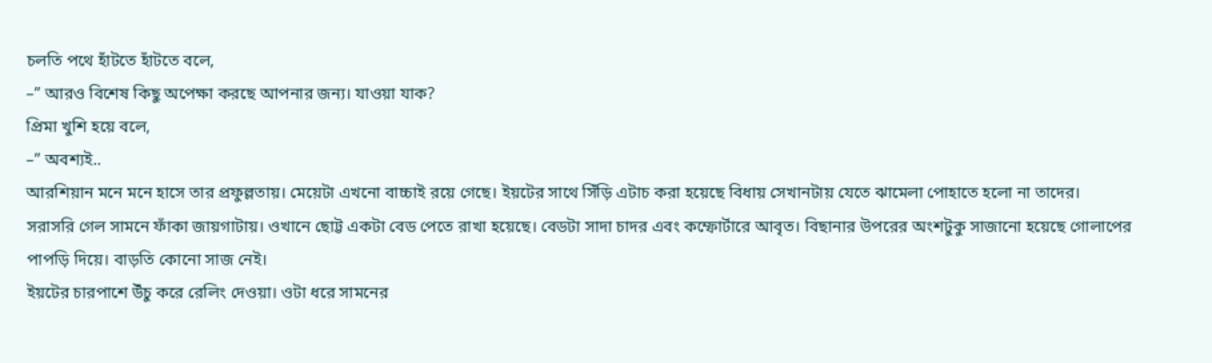চলতি পথে হাঁটতে হাঁটতে বলে,
–” আরও বিশেষ কিছু অপেক্ষা করছে আপনার জন্য। যাওয়া যাক?
প্রিমা খুশি হয়ে বলে,
–” অবশ্যই..
আরশিয়ান মনে মনে হাসে তার প্রফুল্লতায়। মেয়েটা এখনো বাচ্চাই রয়ে গেছে। ইয়টের সাথে সিঁড়ি এটাচ করা হয়েছে বিধায় সেখানটায় যেতে ঝামেলা পোহাতে হলো না তাদের।
সরাসরি গেল সামনে ফাঁকা জায়গাটায়। ওখানে ছোট্ট একটা বেড পেতে রাখা হয়েছে। বেডটা সাদা চাদর এবং কম্ফোর্টারে আবৃত। বিছানার উপরের অংশটুকু সাজানো হয়েছে গোলাপের পাপড়ি দিয়ে। বাড়তি কোনো সাজ নেই।
ইয়টের চারপাশে উঁচু করে রেলিং দেওয়া। ওটা ধরে সামনের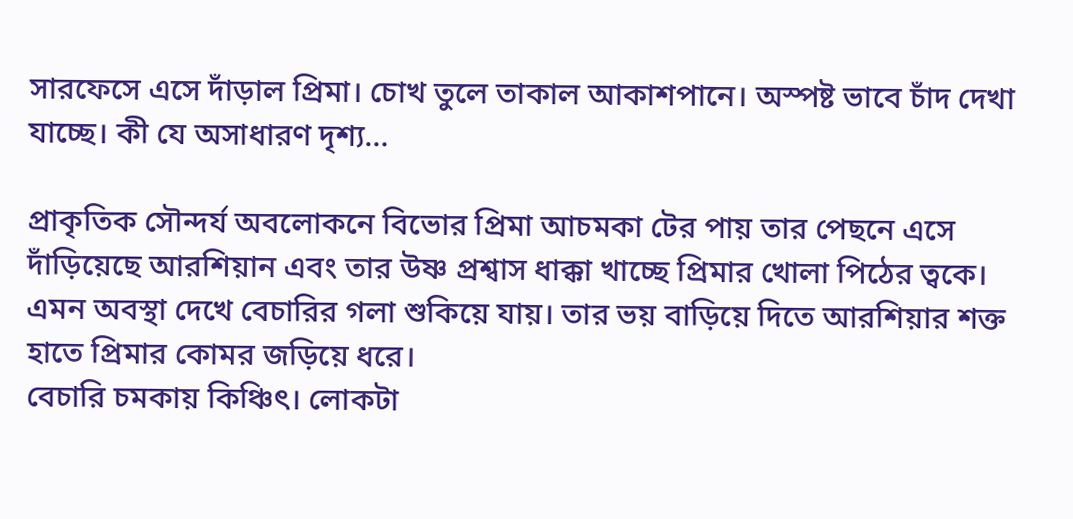সারফেসে এসে দাঁড়াল প্রিমা। চোখ তুলে তাকাল আকাশপানে। অস্পষ্ট ভাবে চাঁদ দেখা যাচ্ছে। কী যে অসাধারণ দৃশ্য…

প্রাকৃতিক সৌন্দর্য অবলোকনে বিভোর প্রিমা আচমকা টের পায় তার পেছনে এসে দাঁড়িয়েছে আরশিয়ান এবং তার উষ্ণ প্রশ্বাস ধাক্কা খাচ্ছে প্রিমার খোলা পিঠের ত্বকে। এমন অবস্থা দেখে বেচারির গলা শুকিয়ে যায়। তার ভয় বাড়িয়ে দিতে আরশিয়ার শক্ত হাতে প্রিমার কোমর জড়িয়ে ধরে।
বেচারি চমকায় কিঞ্চিৎ। লোকটা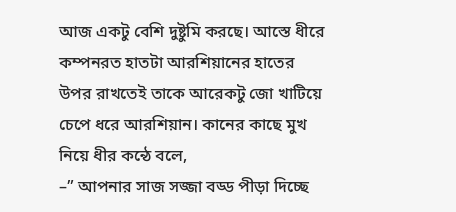আজ একটু বেশি দুষ্টুমি করছে। আস্তে ধীরে কম্পনরত হাতটা আরশিয়ানের হাতের উপর রাখতেই তাকে আরেকটু জো খাটিয়ে চেপে ধরে আরশিয়ান। কানের কাছে মুখ নিয়ে ধীর কন্ঠে বলে,
–” আপনার সাজ সজ্জা বড্ড পীড়া দিচ্ছে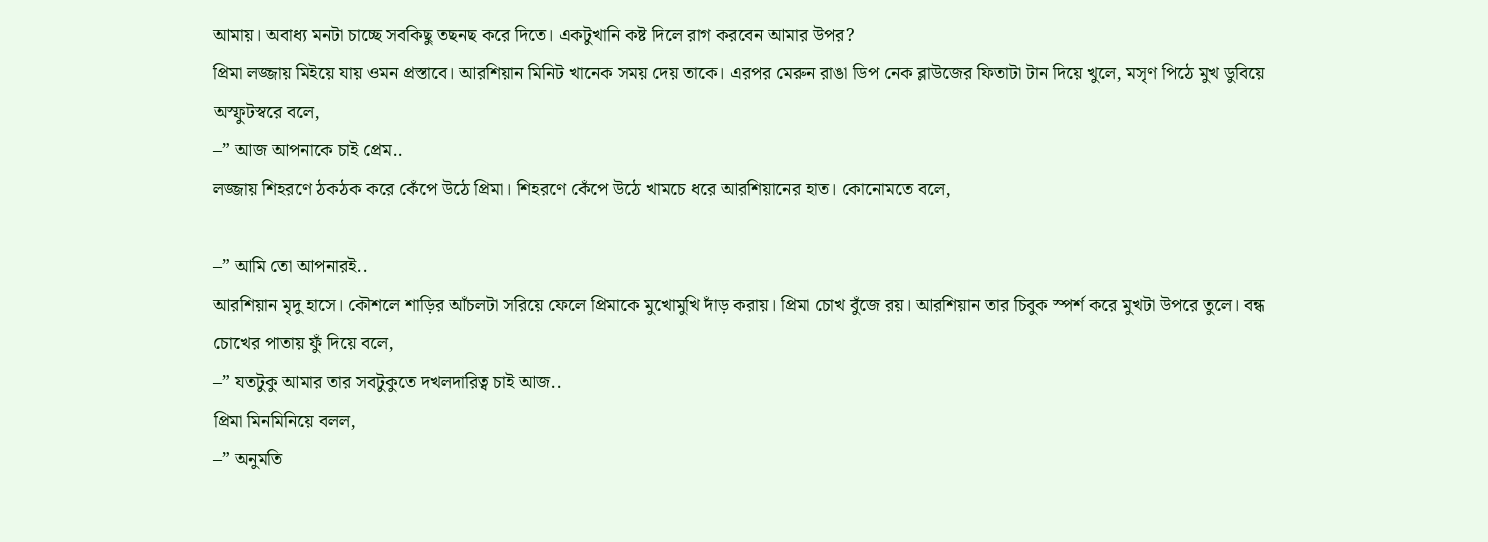আমায়। অবাধ্য মনটা চাচ্ছে সবকিছু তছনছ করে দিতে। একটুখানি কষ্ট দিলে রাগ করবেন আমার উপর?
প্রিমা লজ্জায় মিইয়ে যায় ওমন প্রস্তাবে। আরশিয়ান মিনিট খানেক সময় দেয় তাকে। এরপর মেরুন রাঙা ডিপ নেক ব্লাউজের ফিতাটা টান দিয়ে খুলে, মসৃণ পিঠে মুখ ডুবিয়ে অস্ফুটস্বরে বলে,
–” আজ আপনাকে চাই প্রেম..
লজ্জায় শিহরণে ঠকঠক করে কেঁপে উঠে প্রিমা। শিহরণে কেঁপে উঠে খামচে ধরে আরশিয়ানের হাত। কোনোমতে বলে,

–” আমি তো আপনারই..
আরশিয়ান মৃদু হাসে। কৌশলে শাড়ির আঁচলটা সরিয়ে ফেলে প্রিমাকে মুখোমুখি দাঁড় করায়। প্রিমা চোখ বুঁজে রয়। আরশিয়ান তার চিবুক স্পর্শ করে মুখটা উপরে তুলে। বন্ধ চোখের পাতায় ফুঁ দিয়ে বলে,
–” যতটুকু আমার তার সবটুকুতে দখলদারিত্ব চাই আজ..
প্রিমা মিনমিনিয়ে বলল,
–” অনুমতি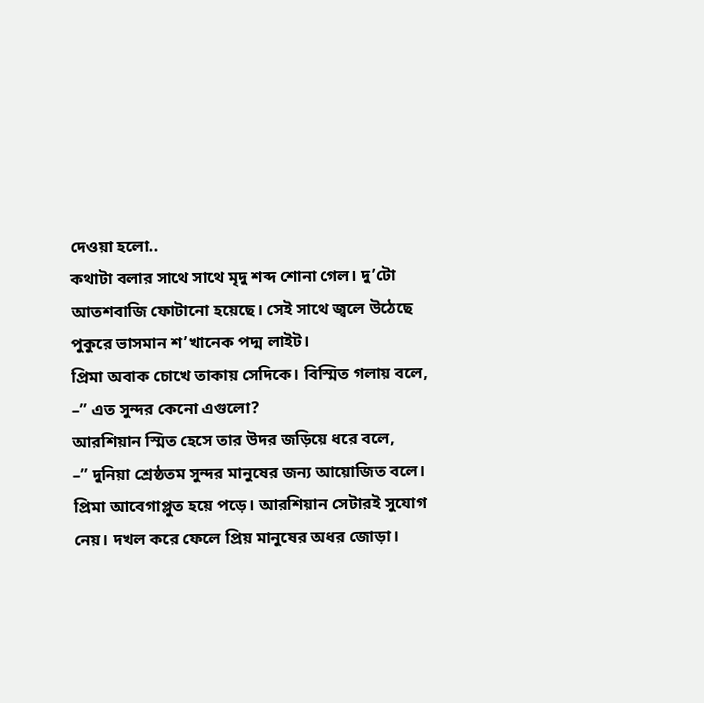দেওয়া হলো..
কথাটা বলার সাথে সাথে মৃদু শব্দ শোনা গেল। দু’টো আতশবাজি ফোটানো হয়েছে। সেই সাথে জ্বলে উঠেছে পুকুরে ভাসমান শ’খানেক পদ্ম লাইট।
প্রিমা অবাক চোখে তাকায় সেদিকে। বিস্মিত গলায় বলে,
–” এত সুন্দর কেনো এগুলো?
আরশিয়ান স্মিত হেসে তার উদর জড়িয়ে ধরে বলে,
–” দুনিয়া শ্রেষ্ঠতম সুন্দর মানুষের জন্য আয়োজিত বলে।
প্রিমা আবেগাপ্লুত হয়ে পড়ে। আরশিয়ান সেটারই সুযোগ নেয়। দখল করে ফেলে প্রিয় মানুষের অধর জোড়া।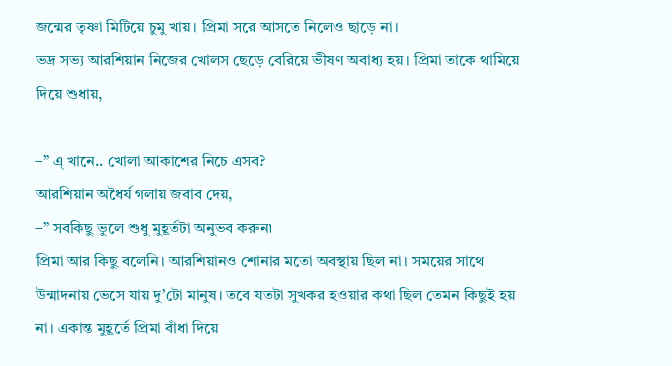জন্মের তৃষ্ণা মিটিয়ে চুমু খায়। প্রিমা সরে আসতে নিলেও ছাড়ে না।
ভদ্র সভ্য আরশিয়ান নিজের খোলস ছেড়ে বেরিয়ে ভীষণ অবাধ্য হয়। প্রিমা তাকে থামিয়ে দিয়ে শুধায়,

–” এ্ খানে.. খোলা আকাশের নিচে এসব?
আরশিয়ান অধৈর্য গলায় জবাব দেয়,
–” সবকিছু ভুলে শুধু মুহূর্তটা অনুভব করুন৷
প্রিমা আর কিছু বলেনি। আরশিয়ানও শোনার মতো অবস্থায় ছিল না। সময়ের সাথে উন্মাদনায় ভেসে যায় দু’টো মানুষ। তবে যতটা সুখকর হওয়ার কথা ছিল তেমন কিছুই হয় না। একান্ত মুহূর্তে প্রিমা বাঁধা দিয়ে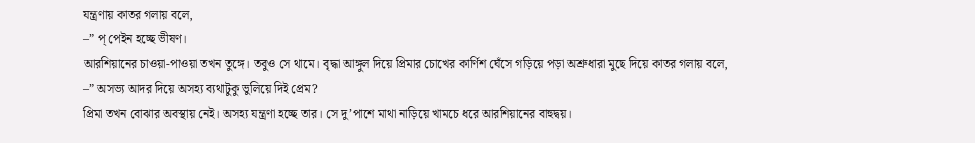যন্ত্রণায় কাতর গলায় বলে,
–” প্ পেইন হচ্ছে ভীষণ।
আরশিয়ানের চাওয়া-পাওয়া তখন তুঙ্গে। তবুও সে থামে। বৃদ্ধা আঙ্গুল দিয়ে প্রিমার চোখের কার্ণিশ ঘেঁসে গড়িয়ে পড়া অশ্রুধারা মুছে দিয়ে কাতর গলায় বলে,
–” অসভ্য আদর দিয়ে অসহ্য ব্যথাটুকু ভুলিয়ে দিই প্রেম?
প্রিমা তখন বোঝার অবস্থায় নেই। অসহ্য যন্ত্রণা হচ্ছে তার। সে দু’পাশে মাথা নাড়িয়ে খামচে ধরে আরশিয়ানের বাহুদ্বয়।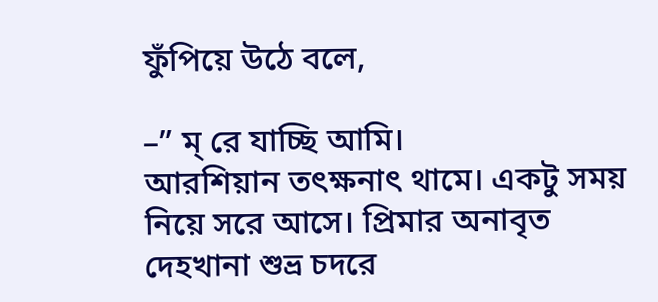ফুঁপিয়ে উঠে বলে,

–” ম্ রে যাচ্ছি আমি।
আরশিয়ান তৎক্ষনাৎ থামে। একটু সময় নিয়ে সরে আসে। প্রিমার অনাবৃত দেহখানা শুভ্র চদরে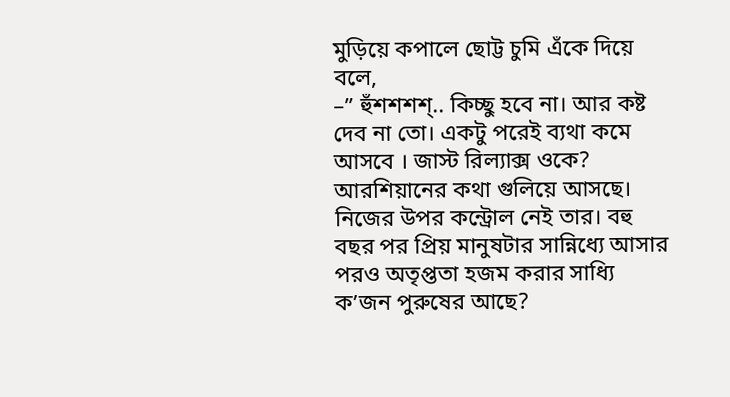মুড়িয়ে কপালে ছোট্ট চুমি এঁকে দিয়ে বলে,
–” হুঁশশশশ্.. কিচ্ছু হবে না। আর কষ্ট দেব না তো। একটু পরেই ব্যথা কমে আসবে । জাস্ট রিল্যাক্স ওকে?
আরশিয়ানের কথা গুলিয়ে আসছে। নিজের উপর কন্ট্রোল নেই তার। বহু বছর পর প্রিয় মানুষটার সান্নিধ্যে আসার পরও অতৃপ্ততা হজম করার সাধ্যি ক’জন পুরুষের আছে?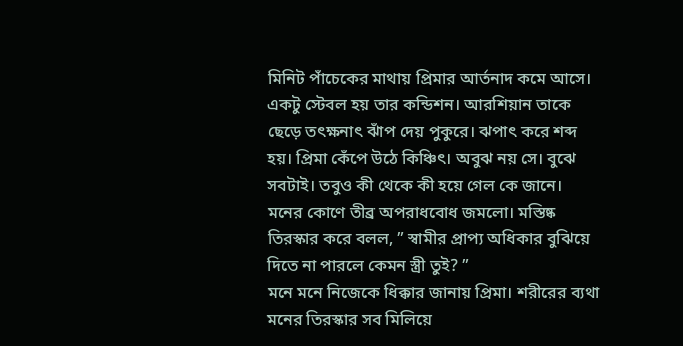মিনিট পাঁচেকের মাথায় প্রিমার আর্তনাদ কমে আসে। একটু স্টেবল হয় তার কন্ডিশন। আরশিয়ান তাকে ছেড়ে তৎক্ষনাৎ ঝাঁপ দেয় পুকুরে। ঝপাৎ করে শব্দ হয়। প্রিমা কেঁপে উঠে কিঞ্চিৎ। অবুঝ নয় সে। বুঝে সবটাই। তবুও কী থেকে কী হয়ে গেল কে জানে।
মনের কোণে তীব্র অপরাধবোধ জমলো। মস্তিষ্ক তিরস্কার করে বলল, ” স্বামীর প্রাপ্য অধিকার বুঝিয়ে দিতে না পারলে কেমন স্ত্রী তুই? ”
মনে মনে নিজেকে ধিক্কার জানায় প্রিমা। শরীরের ব্যথা মনের তিরস্কার সব মিলিয়ে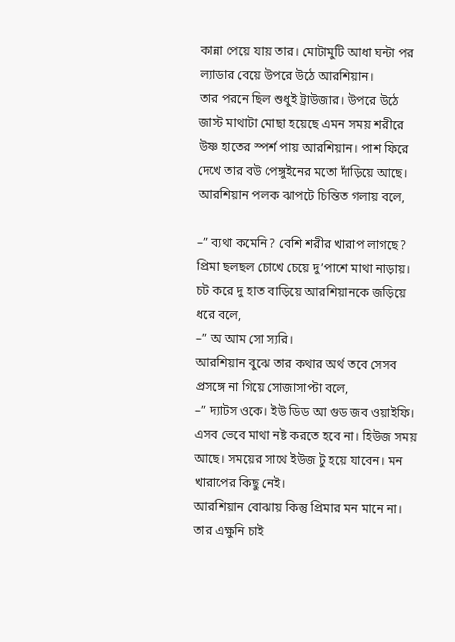কান্না পেয়ে যায় তার। মোটামুটি আধা ঘন্টা পর ল্যাডার বেয়ে উপরে উঠে আরশিয়ান।
তার পরনে ছিল শুধুই ট্রাউজার। উপরে উঠে জাস্ট মাথাটা মোছা হয়েছে এমন সময় শরীরে উষ্ণ হাতের স্পর্শ পায় আরশিয়ান। পাশ ফিরে দেখে তার বউ পেঙ্গুইনের মতো দাঁড়িয়ে আছে। আরশিয়ান পলক ঝাপটে চিন্তিত গলায় বলে,

–” ব্যথা কমেনি? বেশি শরীর খারাপ লাগছে?
প্রিমা ছলছল চোখে চেয়ে দু’পাশে মাথা নাড়ায়। চট করে দু হাত বাড়িয়ে আরশিয়ানকে জড়িয়ে ধরে বলে,
–” অ আম সো স্যরি।
আরশিয়ান বুঝে তার কথার অর্থ তবে সেসব প্রসঙ্গে না গিয়ে সোজাসাপ্টা বলে,
–” দ্যাটস ওকে। ইউ ডিড আ গুড জব ওয়াইফি। এসব ভেবে মাথা নষ্ট করতে হবে না। হিউজ সময় আছে। সময়ের সাথে ইউজ টু হয়ে যাবেন। মন খারাপের কিছু নেই।
আরশিয়ান বোঝায় কিন্তু প্রিমার মন মানে না। তার এক্ষুনি চাই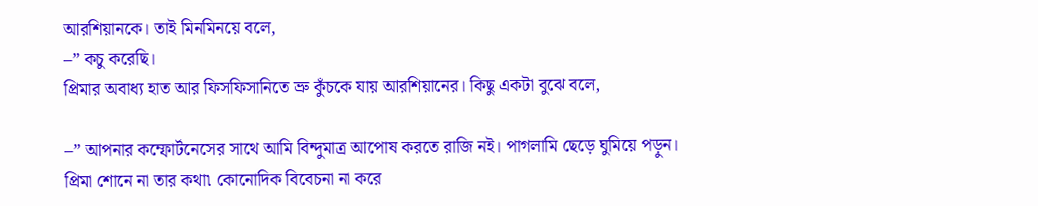আরশিয়ানকে। তাই মিনমিনয়ে বলে,
–” কচু করেছি।
প্রিমার অবাধ্য হাত আর ফিসফিসানিতে ভ্রু কুঁচকে যায় আরশিয়ানের। কিছু একটা বুঝে বলে,

–” আপনার কম্ফোর্টনেসের সাথে আমি বিন্দুমাত্র আপোষ করতে রাজি নই। পাগলামি ছেড়ে ঘুমিয়ে পড়ুন।
প্রিমা শোনে না তার কথা৷ কোনোদিক বিবেচনা না করে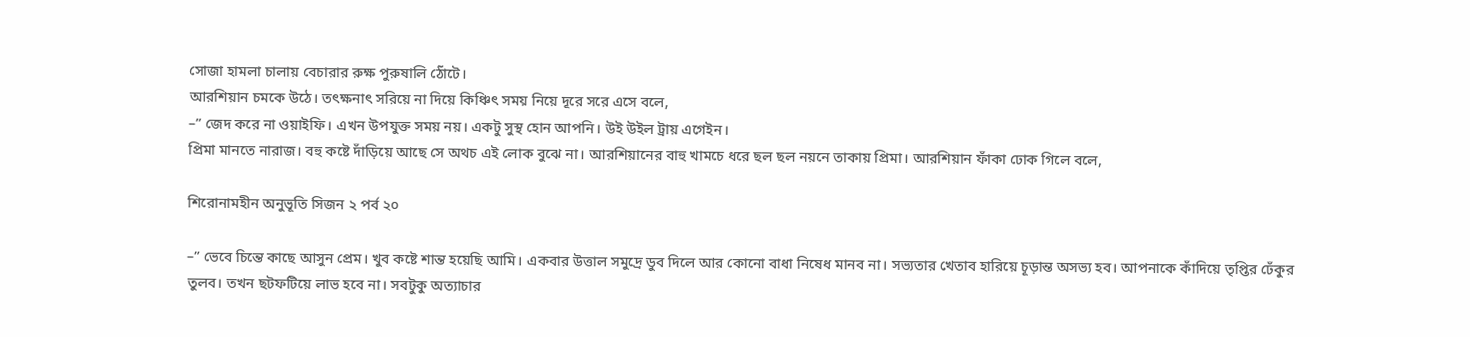সোজা হামলা চালায় বেচারার রুক্ষ পুরুষালি ঠোঁটে।
আরশিয়ান চমকে উঠে। তৎক্ষনাৎ সরিয়ে না দিয়ে কিঞ্চিৎ সময় নিয়ে দূরে সরে এসে বলে,
–” জেদ করে না ওয়াইফি। এখন উপযুক্ত সময় নয়। একটু সুস্থ হোন আপনি। উই উইল ট্রায় এগেইন।
প্রিমা মানতে নারাজ। বহু কষ্টে দাঁড়িয়ে আছে সে অথচ এই লোক বুঝে না। আরশিয়ানের বাহু খামচে ধরে ছল ছল নয়নে তাকায় প্রিমা। আরশিয়ান ফাঁকা ঢোক গিলে বলে,

শিরোনামহীন অনুভূতি সিজন ২ পর্ব ২০

–” ভেবে চিন্তে কাছে আসুন প্রেম। খুব কষ্টে শান্ত হয়েছি আমি। একবার উত্তাল সমুদ্রে ডুব দিলে আর কোনো বাধা নিষেধ মানব না। সভ্যতার খেতাব হারিয়ে চূড়ান্ত অসভ্য হব। আপনাকে কাঁদিয়ে তৃপ্তির ঢেঁকুর তুলব। তখন ছটফটিয়ে লাভ হবে না। সবটুকু অত্যাচার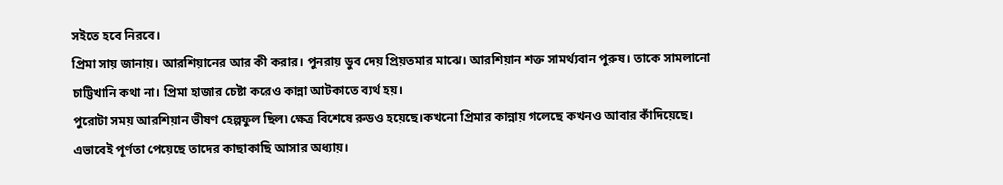সইতে হবে নিরবে।
প্রিমা সায় জানায়। আরশিয়ানের আর কী করার। পুনরায় ডুব দেয় প্রিয়তমার মাঝে। আরশিয়ান শক্ত সামর্থ্যবান পুরুষ। তাকে সামলানো চাট্টিখানি কথা না। প্রিমা হাজার চেষ্টা করেও কান্না আটকাতে ব্যর্থ হয়।
পুরোটা সময় আরশিয়ান ভীষণ হেল্পফুল ছিল৷ ক্ষেত্র বিশেষে রুডও হয়েছে।কখনো প্রিমার কান্নায় গলেছে কখনও আবার কাঁদিয়েছে। এভাবেই পূর্ণতা পেয়েছে তাদের কাছাকাছি আসার অধ্যায়।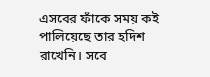এসবের ফাঁকে সময় কই পালিয়েছে তার হদিশ রাখেনি। সবে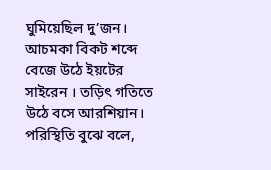ঘুমিয়েছিল দু’জন। আচমকা বিকট শব্দে বেজে উঠে ইয়টের সাইরেন । তড়িৎ গতিতে উঠে বসে আরশিয়ান। পরিস্থিতি বুঝে বলে,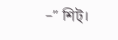–” শিট্।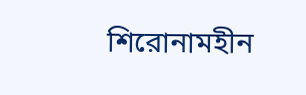শিরোনামহীন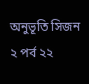অনুভূতি সিজন ২ পর্ব ২২